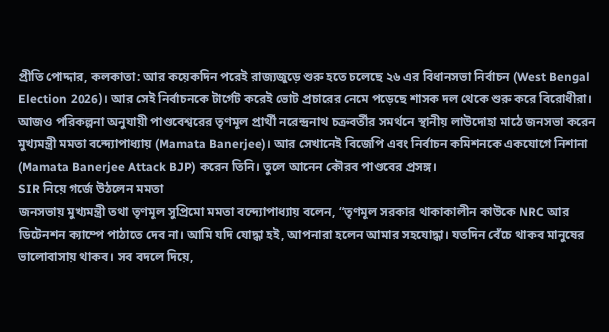প্রীতি পোদ্দার, কলকাতা: আর কয়েকদিন পরেই রাজ্যজুড়ে শুরু হতে চলেছে ২৬ এর বিধানসভা নির্বাচন (West Bengal Election 2026)। আর সেই নির্বাচনকে টার্গেট করেই ভোট প্রচারের নেমে পড়েছে শাসক দল থেকে শুরু করে বিরোধীরা। আজও পরিকল্পনা অনুযায়ী পাণ্ডবেশ্বরের তৃণমূল প্রার্থী নরেন্দ্রনাথ চক্রবর্তীর সমর্থনে স্থানীয় লাউদোহা মাঠে জনসভা করেন মুখ্যমন্ত্রী মমতা বন্দ্যোপাধ্যায় (Mamata Banerjee)। আর সেখানেই বিজেপি এবং নির্বাচন কমিশনকে একযোগে নিশানা (Mamata Banerjee Attack BJP) করেন তিনি। তুলে আনেন কৌরব পাণ্ডবের প্রসঙ্গ।
SIR নিয়ে গর্জে উঠলেন মমতা
জনসভায় মুখ্যমন্ত্রী তথা তৃণমূল সুপ্রিমো মমতা বন্দ্যোপাধ্যায় বলেন, “তৃণমূল সরকার থাকাকালীন কাউকে NRC আর ডিটেনশন ক্যাম্পে পাঠাতে দেব না। আমি যদি যোদ্ধা হই, আপনারা হলেন আমার সহযোদ্ধা। যতদিন বেঁচে থাকব মানুষের ভালোবাসায় থাকব। সব বদলে দিয়ে,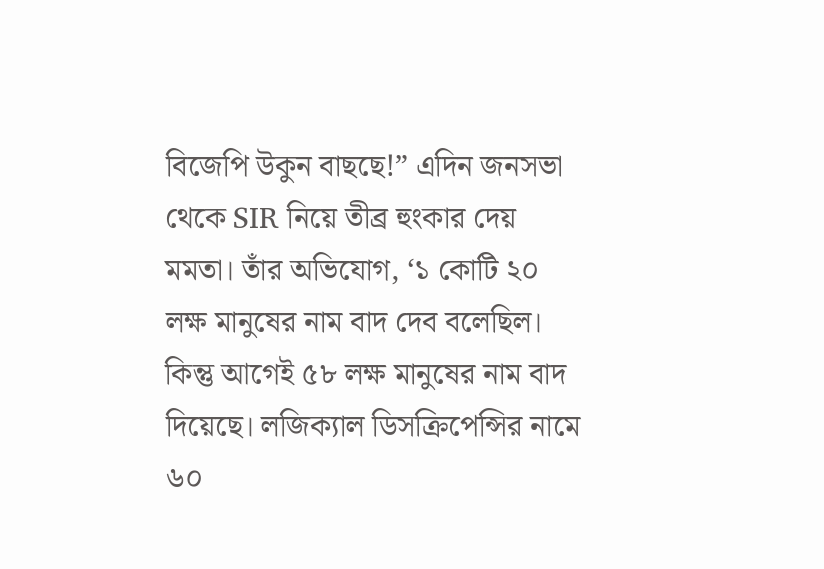বিজেপি উকুন বাছছে!” এদিন জনসভা থেকে SIR নিয়ে তীব্র হুংকার দেয় মমতা। তাঁর অভিযোগ, ‘১ কোটি ২০ লক্ষ মানুষের নাম বাদ দেব বলেছিল। কিন্তু আগেই ৫৮ লক্ষ মানুষের নাম বাদ দিয়েছে। লজিক্যাল ডিসক্রিপেন্সির নামে ৬০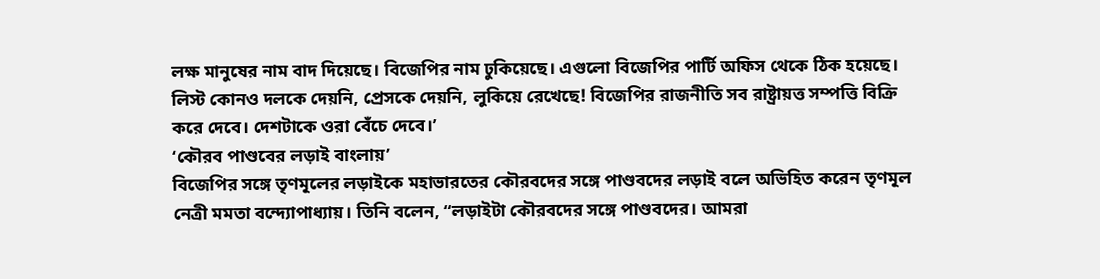লক্ষ মানুষের নাম বাদ দিয়েছে। বিজেপির নাম ঢুকিয়েছে। এগুলো বিজেপির পার্টি অফিস থেকে ঠিক হয়েছে। লিস্ট কোনও দলকে দেয়নি, প্রেসকে দেয়নি, লুকিয়ে রেখেছে! বিজেপির রাজনীতি সব রাষ্ট্রায়ত্ত সম্পত্তি বিক্রি করে দেবে। দেশটাকে ওরা বেঁচে দেবে।’
‘কৌরব পাণ্ডবের লড়াই বাংলায়’
বিজেপির সঙ্গে তৃণমূলের লড়াইকে মহাভারতের কৌরবদের সঙ্গে পাণ্ডবদের লড়াই বলে অভিহিত করেন তৃণমূল নেত্রী মমতা বন্দ্যোপাধ্যায়। তিনি বলেন, “লড়াইটা কৌরবদের সঙ্গে পাণ্ডবদের। আমরা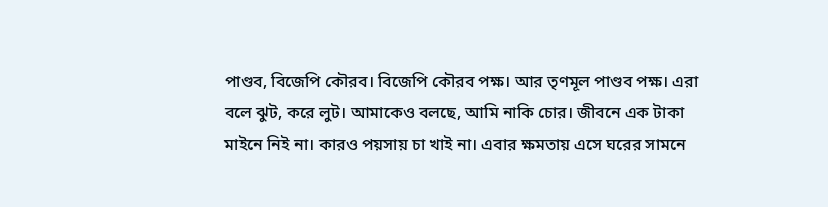পাণ্ডব, বিজেপি কৌরব। বিজেপি কৌরব পক্ষ। আর তৃণমূল পাণ্ডব পক্ষ। এরা বলে ঝুট, করে লুট। আমাকেও বলছে, আমি নাকি চোর। জীবনে এক টাকা মাইনে নিই না। কারও পয়সায় চা খাই না। এবার ক্ষমতায় এসে ঘরের সামনে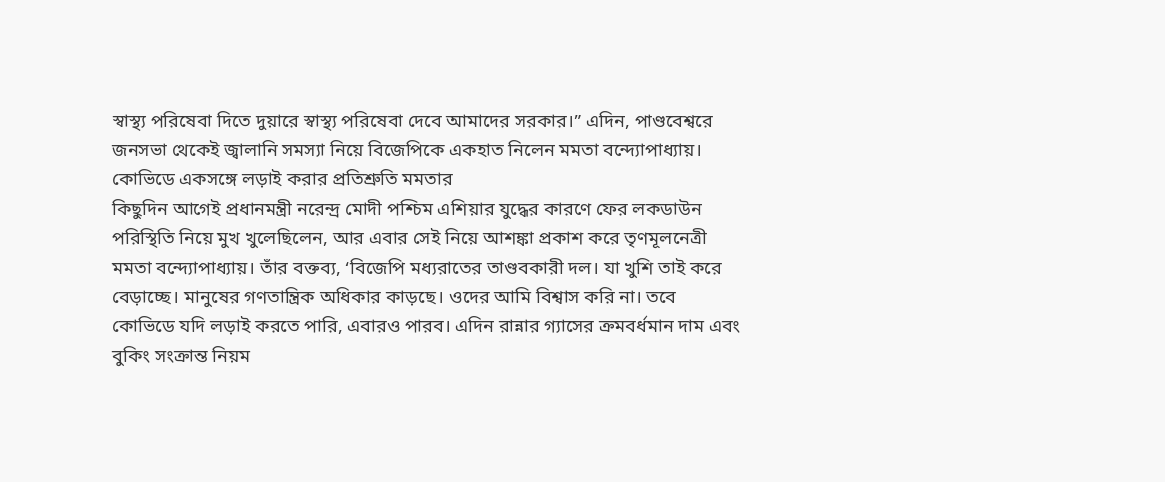স্বাস্থ্য পরিষেবা দিতে দুয়ারে স্বাস্থ্য পরিষেবা দেবে আমাদের সরকার।” এদিন, পাণ্ডবেশ্বরে জনসভা থেকেই জ্বালানি সমস্যা নিয়ে বিজেপিকে একহাত নিলেন মমতা বন্দ্যোপাধ্যায়।
কোভিডে একসঙ্গে লড়াই করার প্রতিশ্রুতি মমতার
কিছুদিন আগেই প্রধানমন্ত্রী নরেন্দ্র মোদী পশ্চিম এশিয়ার যুদ্ধের কারণে ফের লকডাউন পরিস্থিতি নিয়ে মুখ খুলেছিলেন, আর এবার সেই নিয়ে আশঙ্কা প্রকাশ করে তৃণমূলনেত্রী মমতা বন্দ্যোপাধ্যায়। তাঁর বক্তব্য, ‘বিজেপি মধ্যরাতের তাণ্ডবকারী দল। যা খুশি তাই করে বেড়াচ্ছে। মানুষের গণতান্ত্রিক অধিকার কাড়ছে। ওদের আমি বিশ্বাস করি না। তবে কোভিডে যদি লড়াই করতে পারি, এবারও পারব। এদিন রান্নার গ্যাসের ক্রমবর্ধমান দাম এবং বুকিং সংক্রান্ত নিয়ম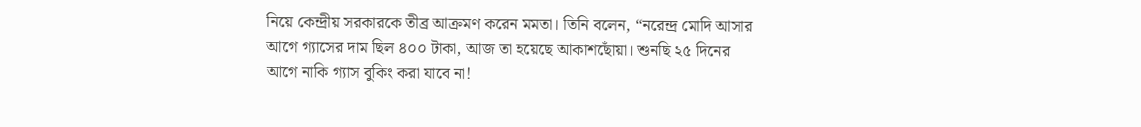নিয়ে কেন্দ্রীয় সরকারকে তীব্র আক্রমণ করেন মমতা। তিনি বলেন, “নরেন্দ্র মোদি আসার আগে গ্যাসের দাম ছিল ৪০০ টাকা, আজ তা হয়েছে আকাশছোঁয়া। শুনছি ২৫ দিনের আগে নাকি গ্যাস বুকিং করা যাবে না!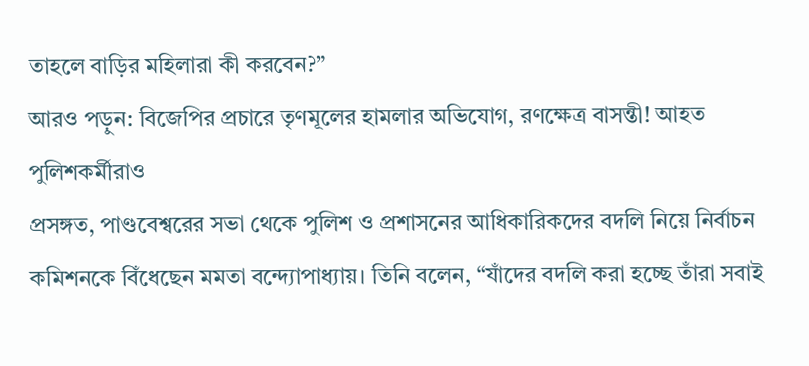তাহলে বাড়ির মহিলারা কী করবেন?”
আরও পড়ুন: বিজেপির প্রচারে তৃণমূলের হামলার অভিযোগ, রণক্ষেত্র বাসন্তী! আহত পুলিশকর্মীরাও
প্রসঙ্গত, পাণ্ডবেশ্বরের সভা থেকে পুলিশ ও প্রশাসনের আধিকারিকদের বদলি নিয়ে নির্বাচন কমিশনকে বিঁধেছেন মমতা বন্দ্যোপাধ্যায়। তিনি বলেন, “যাঁদের বদলি করা হচ্ছে তাঁরা সবাই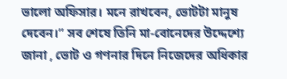ভালো অফিসার। মনে রাখবেন, ভোটটা মানুষ দেবেন।” সব শেষে তিনি মা-বোনেদের উদ্দেশ্যে জানা , ভোট ও গণনার দিনে নিজেদের অধিকার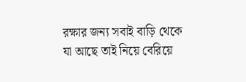রক্ষার জন্য সবাই বাড়ি থেকে যা আছে তাই নিয়ে বেরিয়ে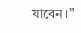যাবেন।”